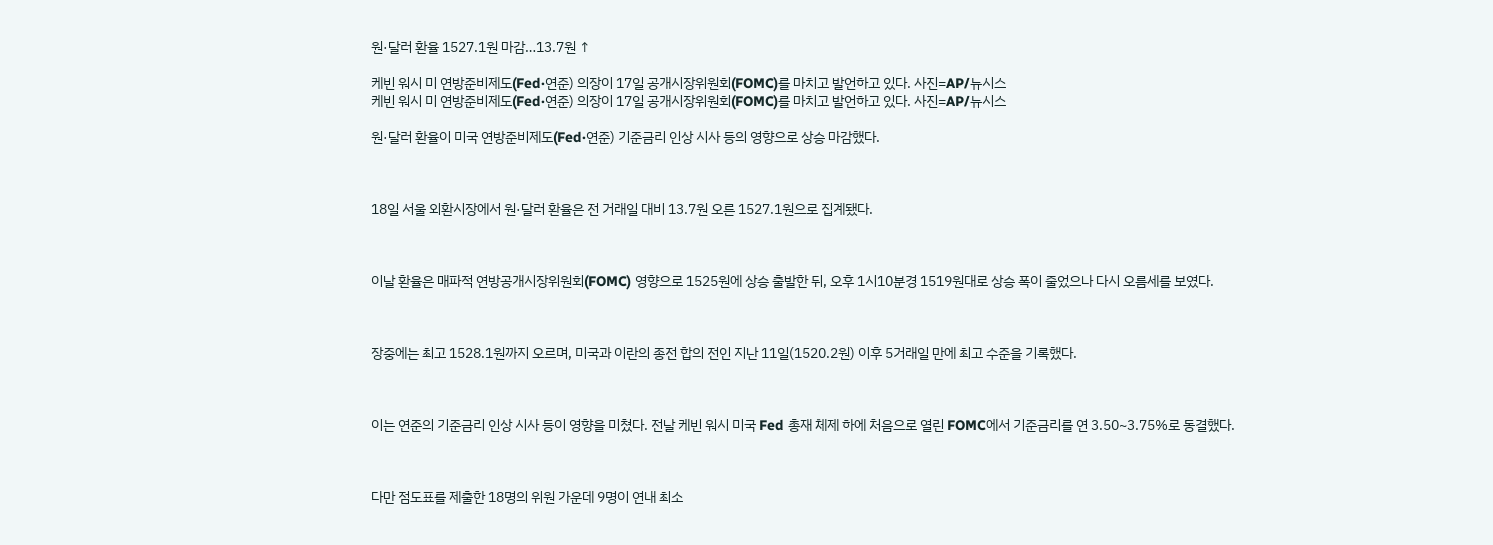원·달러 환율 1527.1원 마감…13.7원 ↑

케빈 워시 미 연방준비제도(Fed·연준) 의장이 17일 공개시장위원회(FOMC)를 마치고 발언하고 있다. 사진=AP/뉴시스
케빈 워시 미 연방준비제도(Fed·연준) 의장이 17일 공개시장위원회(FOMC)를 마치고 발언하고 있다. 사진=AP/뉴시스

원·달러 환율이 미국 연방준비제도(Fed·연준) 기준금리 인상 시사 등의 영향으로 상승 마감했다.



18일 서울 외환시장에서 원·달러 환율은 전 거래일 대비 13.7원 오른 1527.1원으로 집계됐다.



이날 환율은 매파적 연방공개시장위원회(FOMC) 영향으로 1525원에 상승 출발한 뒤, 오후 1시10분경 1519원대로 상승 폭이 줄었으나 다시 오름세를 보였다.



장중에는 최고 1528.1원까지 오르며, 미국과 이란의 종전 합의 전인 지난 11일(1520.2원) 이후 5거래일 만에 최고 수준을 기록했다.



이는 연준의 기준금리 인상 시사 등이 영향을 미쳤다. 전날 케빈 워시 미국 Fed 총재 체제 하에 처음으로 열린 FOMC에서 기준금리를 연 3.50~3.75%로 동결했다.



다만 점도표를 제출한 18명의 위원 가운데 9명이 연내 최소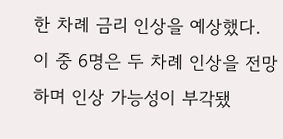한 차례 금리 인상을 예상했다. 이 중 6명은 두 차례 인상을 전망하며 인상 가능성이 부각됐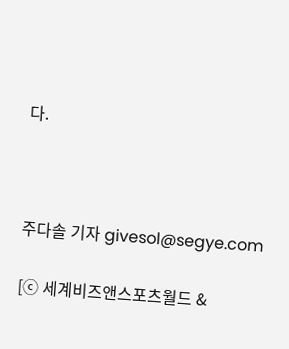다.



주다솔 기자 givesol@segye.com

[ⓒ 세계비즈앤스포츠월드 &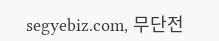segyebiz.com, 무단전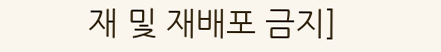재 및 재배포 금지]